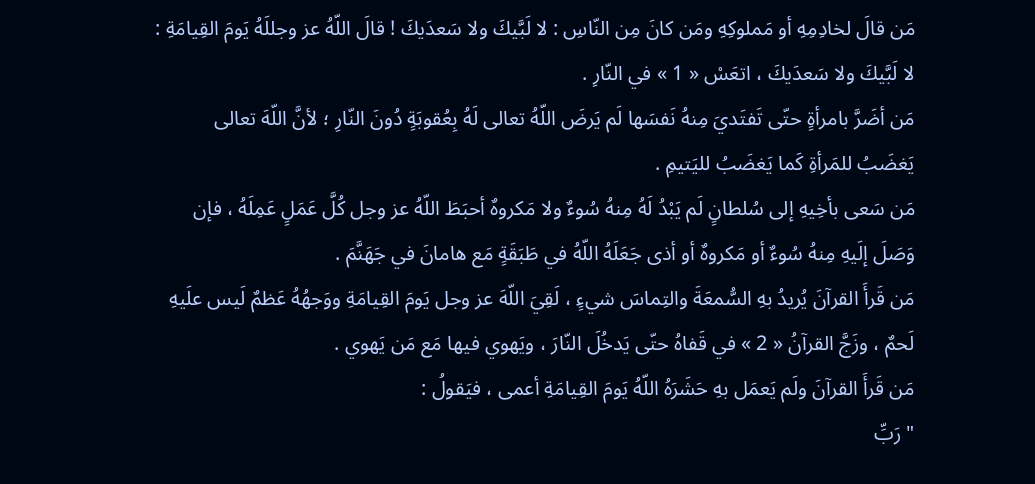مَن قالَ لخادِمِهِ أو مَملوكِهِ ومَن كانَ مِن النّاسِ : لا لَبَّيكَ ولا سَعدَيكَ ! قالَ اللّهُ عز وجللَهُ يَومَ القِيامَةِ : لا لَبَّيكَ ولا سَعدَيكَ ، اتعَسْ « 1 » في النّارِ .
مَن أضَرَّ بامرأةٍ حتّى تَفتَديَ مِنهُ نَفسَها لَم يَرضَ اللّهُ تعالى لَهُ بِعُقوبَةٍ دُونَ النّارِ ؛ لأنَّ اللّهَ تعالى يَغضَبُ للمَرأةِ كَما يَغضَبُ لليَتيمِ .
مَن سَعى بأخِيهِ إلى سُلطانٍ لَم يَبْدُ لَهُ مِنهُ سُوءٌ ولا مَكروهٌ أحبَطَ اللّهُ عز وجل كُلَّ عَمَلٍ عَمِلَهُ ، فإن وَصَلَ إلَيهِ مِنهُ سُوءٌ أو مَكروهٌ أو أذى جَعَلَهُ اللّهُ في طَبَقَةٍ مَع هامانَ في جَهَنَّمَ .
مَن قَرأَ القرآنَ يُريدُ بهِ السُّمعَةَ والتِماسَ شيءٍ ، لَقِيَ اللّهَ عز وجل يَومَ القِيامَةِ ووَجهُهُ عَظمٌ لَيس علَيهِ لَحمٌ ، وزَجَّ القرآنُ « 2 » في قَفاهُ حتّى يَدخُلَ النّارَ ، ويَهوي فيها مَع مَن يَهوي .
مَن قَرأَ القرآنَ ولَم يَعمَل بهِ حَشَرَهُ اللّهُ يَومَ القِيامَةِ أعمى ، فيَقولُ :
" رَبِّ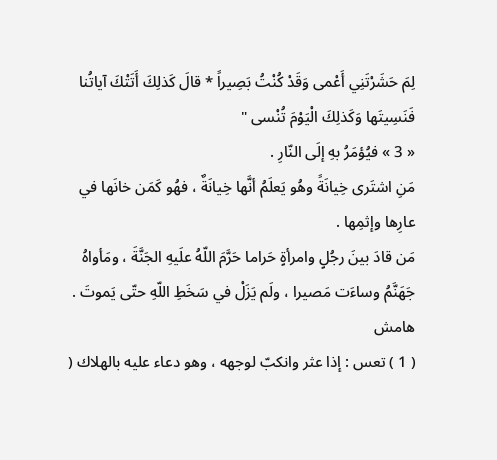لِمَ حَشَرْتَنِي أَعْمى وَقَدْ كُنْتُ بَصِيراً * قالَ كَذلِكَ أَتَتْكَ آياتُنا فَنَسِيتَها وَكَذلِكَ الْيَوْمَ تُنْسى "
« 3 » فيُؤمَرُ بهِ إلَى النّارِ .
مَنِ اشتَرى خِيانَةً وهُو يَعلَمُ أنَّها خِيانَةٌ ، فهُو كَمَن خانَها في عارِها وإثمِها .
مَن قادَ بينَ رجُلٍ وامرأةٍ حَراما حَرَّمَ اللّهُ علَيهِ الجَنَّةَ ، ومَأواهُ جَهَنَّمُ وساءَت مَصيرا ، ولَم يَزَلْ في سَخَطِ اللّهِ حتّى يَموتَ .
هامش
( 1 ) تعس : إذا عثر وانكبّ لوجهه ، وهو دعاء عليه بالهلاك (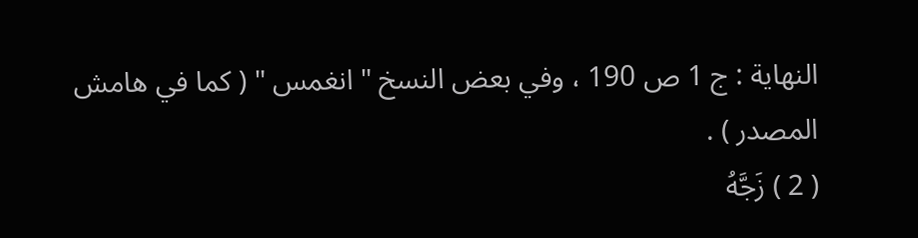النهاية : ج 1 ص 190 ، وفي بعض النسخ " انغمس " ( كما في هامش المصدر ) .
( 2 ) زَجَّهُ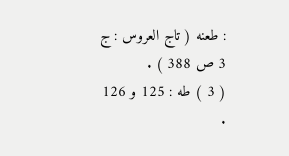: طعنه ( تاج العروس : ج 3 ص 388 ) .
( 3 ) طه : 125 و 126 .